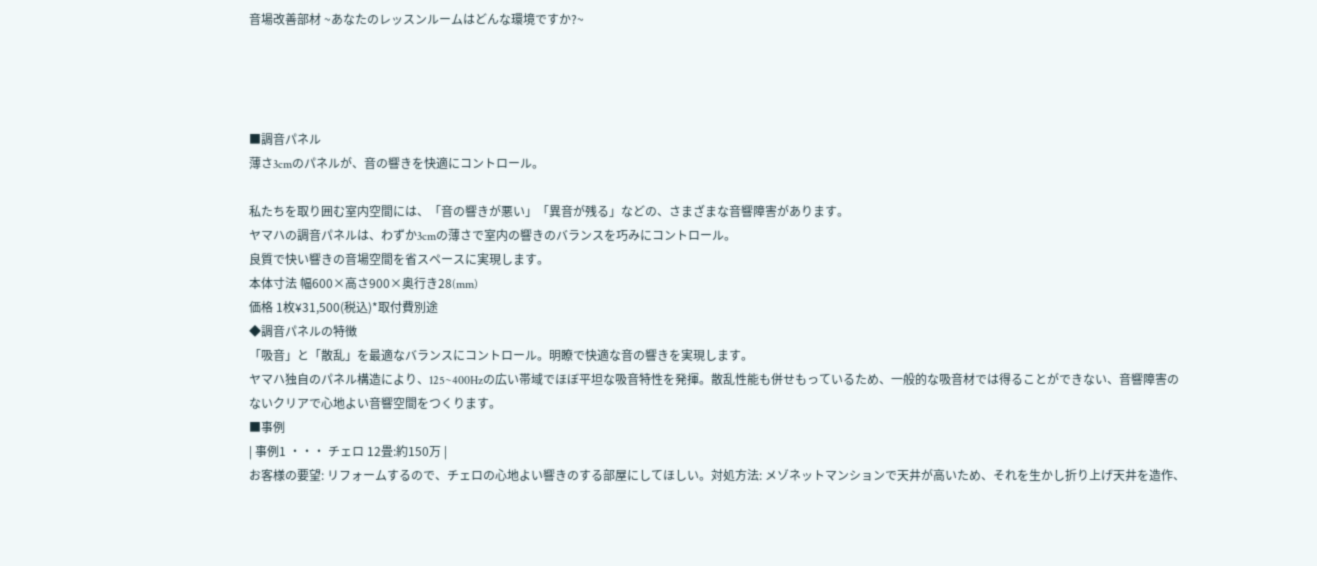音場改善部材 ~あなたのレッスンルームはどんな環境ですか?~




■調音パネル
薄さ3cmのパネルが、音の響きを快適にコントロール。

私たちを取り囲む室内空間には、「音の響きが悪い」「異音が残る」などの、さまざまな音響障害があります。
ヤマハの調音パネルは、わずか3cmの薄さで室内の響きのバランスを巧みにコントロール。
良質で快い響きの音場空間を省スペースに実現します。
本体寸法 幅600×高さ900×奥行き28(mm)
価格 1枚¥31,500(税込)*取付費別途
◆調音パネルの特徴
「吸音」と「散乱」を最適なバランスにコントロール。明瞭で快適な音の響きを実現します。
ヤマハ独自のパネル構造により、125~400Hzの広い帯域でほぼ平坦な吸音特性を発揮。散乱性能も併せもっているため、一般的な吸音材では得ることができない、音響障害のないクリアで心地よい音響空間をつくります。
■事例
| 事例1 ・・・ チェロ 12畳:約150万 |
お客様の要望: リフォームするので、チェロの心地よい響きのする部屋にしてほしい。対処方法: メゾネットマンションで天井が高いため、それを生かし折り上げ天井を造作、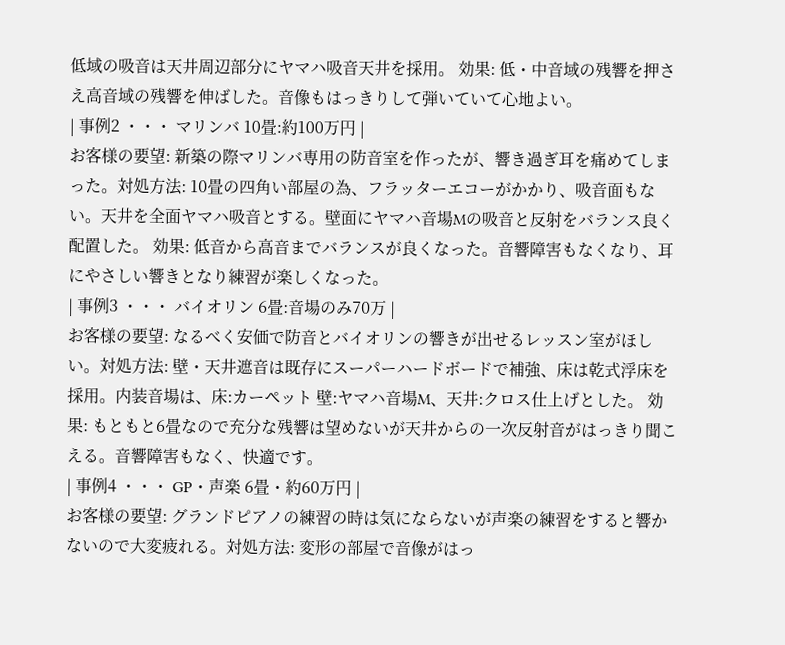低域の吸音は天井周辺部分にヤマハ吸音天井を採用。 効果: 低・中音域の残響を押さえ高音域の残響を伸ばした。音像もはっきりして弾いていて心地よい。
| 事例2 ・・・ マリンバ 10畳:約100万円 |
お客様の要望: 新築の際マリンバ専用の防音室を作ったが、響き過ぎ耳を痛めてしまった。対処方法: 10畳の四角い部屋の為、フラッターエコーがかかり、吸音面もない。天井を全面ヤマハ吸音とする。壁面にヤマハ音場Mの吸音と反射をバランス良く配置した。 効果: 低音から高音までバランスが良くなった。音響障害もなくなり、耳にやさしい響きとなり練習が楽しくなった。
| 事例3 ・・・ バイオリン 6畳:音場のみ70万 |
お客様の要望: なるべく安価で防音とバイオリンの響きが出せるレッスン室がほしい。対処方法: 壁・天井遮音は既存にスーパーハードボードで補強、床は乾式浮床を採用。内装音場は、床:カーペット 壁:ヤマハ音場M、天井:クロス仕上げとした。 効果: もともと6畳なので充分な残響は望めないが天井からの一次反射音がはっきり聞こえる。音響障害もなく、快適です。
| 事例4 ・・・ GP・声楽 6畳・約60万円 |
お客様の要望: グランドピアノの練習の時は気にならないが声楽の練習をすると響かないので大変疲れる。対処方法: 変形の部屋で音像がはっ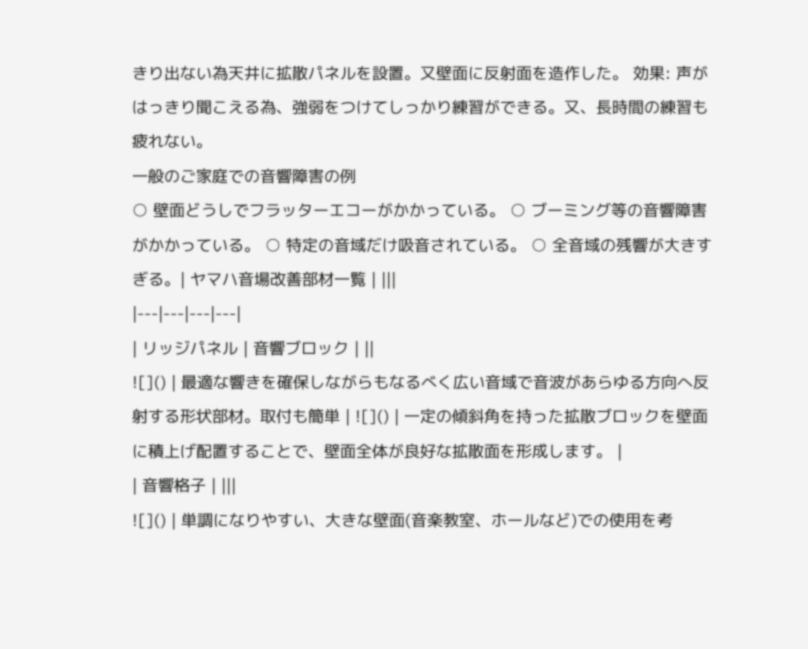きり出ない為天井に拡散パネルを設置。又壁面に反射面を造作した。 効果: 声がはっきり聞こえる為、強弱をつけてしっかり練習ができる。又、長時間の練習も疲れない。
一般のご家庭での音響障害の例
○ 壁面どうしでフラッターエコーがかかっている。 ○ ブーミング等の音響障害がかかっている。 ○ 特定の音域だけ吸音されている。 ○ 全音域の残響が大きすぎる。| ヤマハ音場改善部材一覧 | |||
|---|---|---|---|
| リッジパネル | 音響ブロック | ||
![]() | 最適な響きを確保しながらもなるべく広い音域で音波があらゆる方向へ反射する形状部材。取付も簡単 | ![]() | 一定の傾斜角を持った拡散ブロックを壁面に積上げ配置することで、壁面全体が良好な拡散面を形成します。 |
| 音響格子 | |||
![]() | 単調になりやすい、大きな壁面(音楽教室、ホールなど)での使用を考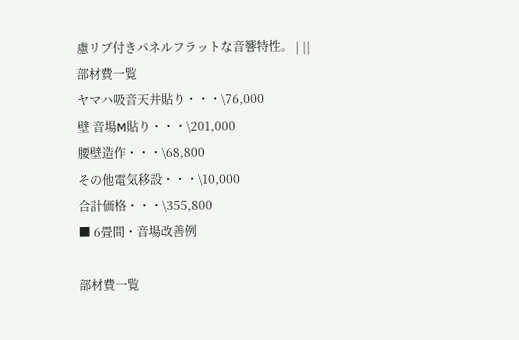慮リブ付きパネルフラットな音響特性。 | ||
部材費一覧
ヤマハ吸音天井貼り・・・\76,000
壁 音場M貼り・・・\201,000
腰壁造作・・・\68,800
その他電気移設・・・\10,000
合計価格・・・\355,800
■ 6畳間・音場改善例

部材費一覧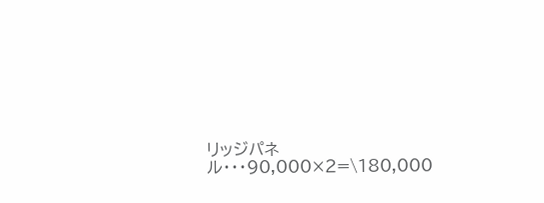リッジパネル・・・90,000×2=\180,000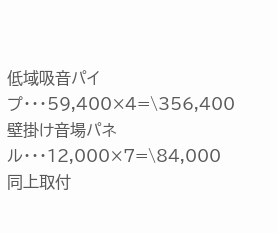低域吸音パイプ・・・59,400×4=\356,400
壁掛け音場パネル・・・12,000×7=\84,000
同上取付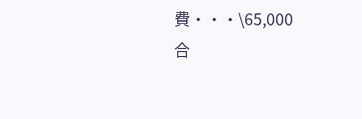費・・・\65,000
合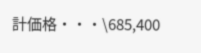計価格・・・\685,400